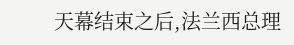天幕结束之后,法兰西总理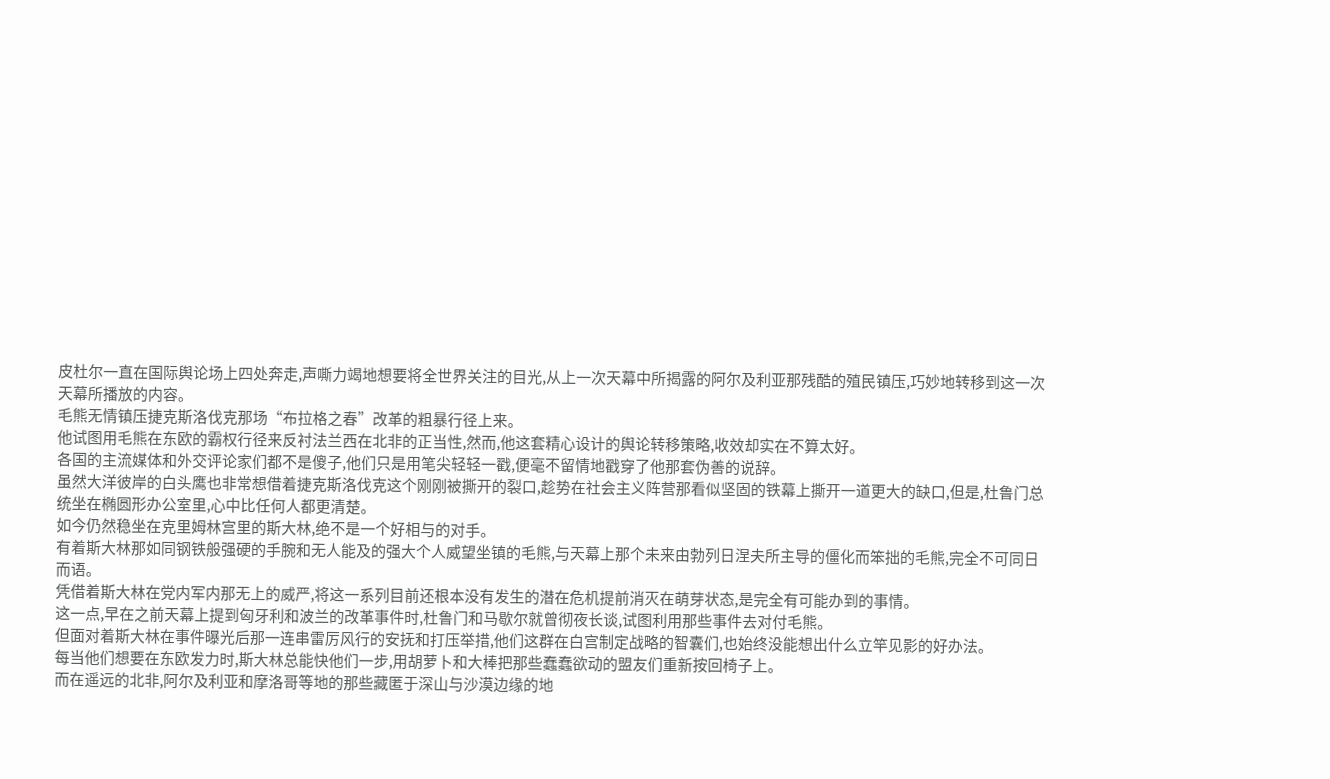皮杜尔一直在国际舆论场上四处奔走,声嘶力竭地想要将全世界关注的目光,从上一次天幕中所揭露的阿尔及利亚那残酷的殖民镇压,巧妙地转移到这一次天幕所播放的内容。
毛熊无情镇压捷克斯洛伐克那场“布拉格之春”改革的粗暴行径上来。
他试图用毛熊在东欧的霸权行径来反衬法兰西在北非的正当性,然而,他这套精心设计的舆论转移策略,收效却实在不算太好。
各国的主流媒体和外交评论家们都不是傻子,他们只是用笔尖轻轻一戳,便毫不留情地戳穿了他那套伪善的说辞。
虽然大洋彼岸的白头鹰也非常想借着捷克斯洛伐克这个刚刚被撕开的裂口,趁势在社会主义阵营那看似坚固的铁幕上撕开一道更大的缺口,但是,杜鲁门总统坐在椭圆形办公室里,心中比任何人都更清楚。
如今仍然稳坐在克里姆林宫里的斯大林,绝不是一个好相与的对手。
有着斯大林那如同钢铁般强硬的手腕和无人能及的强大个人威望坐镇的毛熊,与天幕上那个未来由勃列日涅夫所主导的僵化而笨拙的毛熊,完全不可同日而语。
凭借着斯大林在党内军内那无上的威严,将这一系列目前还根本没有发生的潜在危机提前消灭在萌芽状态,是完全有可能办到的事情。
这一点,早在之前天幕上提到匈牙利和波兰的改革事件时,杜鲁门和马歇尔就曾彻夜长谈,试图利用那些事件去对付毛熊。
但面对着斯大林在事件曝光后那一连串雷厉风行的安抚和打压举措,他们这群在白宫制定战略的智囊们,也始终没能想出什么立竿见影的好办法。
每当他们想要在东欧发力时,斯大林总能快他们一步,用胡萝卜和大棒把那些蠢蠢欲动的盟友们重新按回椅子上。
而在遥远的北非,阿尔及利亚和摩洛哥等地的那些藏匿于深山与沙漠边缘的地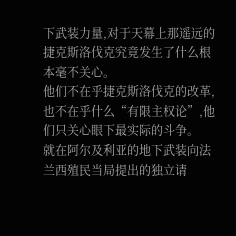下武装力量,对于天幕上那遥远的捷克斯洛伐克究竟发生了什么根本毫不关心。
他们不在乎捷克斯洛伐克的改革,也不在乎什么“有限主权论”,他们只关心眼下最实际的斗争。
就在阿尔及利亚的地下武装向法兰西殖民当局提出的独立请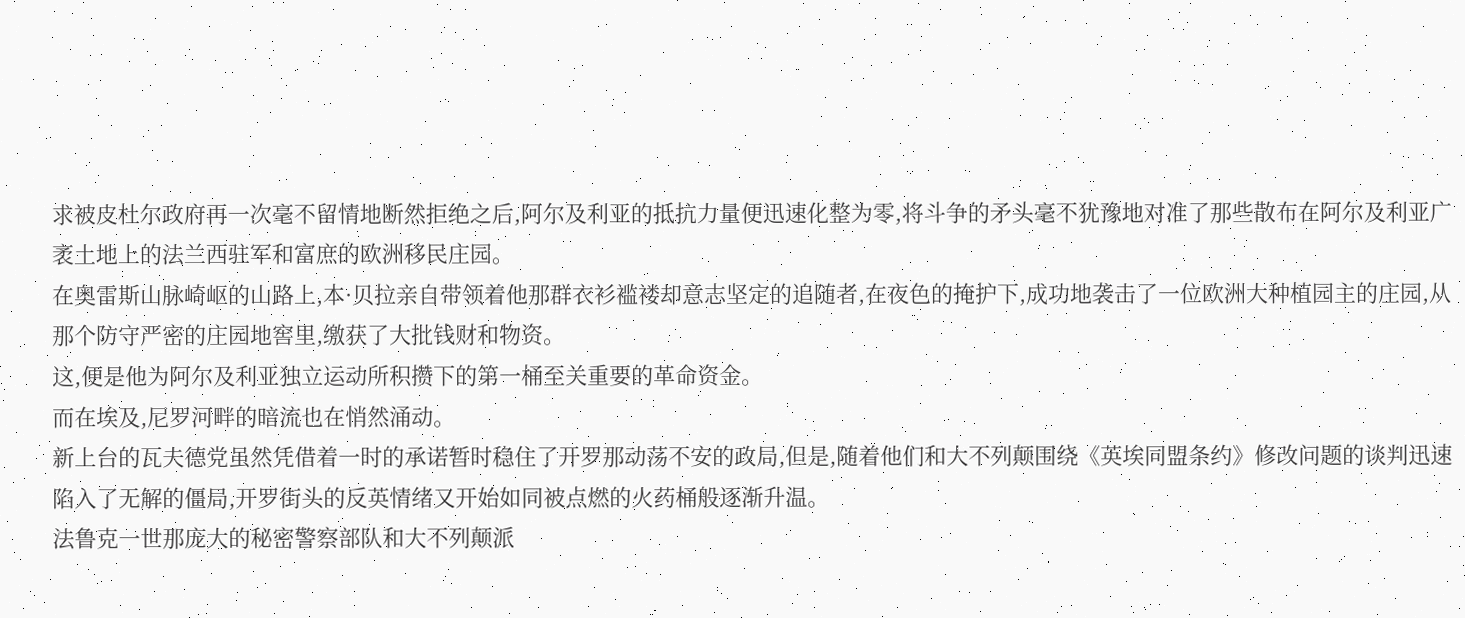求被皮杜尔政府再一次毫不留情地断然拒绝之后,阿尔及利亚的抵抗力量便迅速化整为零,将斗争的矛头毫不犹豫地对准了那些散布在阿尔及利亚广袤土地上的法兰西驻军和富庶的欧洲移民庄园。
在奥雷斯山脉崎岖的山路上,本·贝拉亲自带领着他那群衣衫褴褛却意志坚定的追随者,在夜色的掩护下,成功地袭击了一位欧洲大种植园主的庄园,从那个防守严密的庄园地窖里,缴获了大批钱财和物资。
这,便是他为阿尔及利亚独立运动所积攒下的第一桶至关重要的革命资金。
而在埃及,尼罗河畔的暗流也在悄然涌动。
新上台的瓦夫德党虽然凭借着一时的承诺暂时稳住了开罗那动荡不安的政局,但是,随着他们和大不列颠围绕《英埃同盟条约》修改问题的谈判迅速陷入了无解的僵局,开罗街头的反英情绪又开始如同被点燃的火药桶般逐渐升温。
法鲁克一世那庞大的秘密警察部队和大不列颠派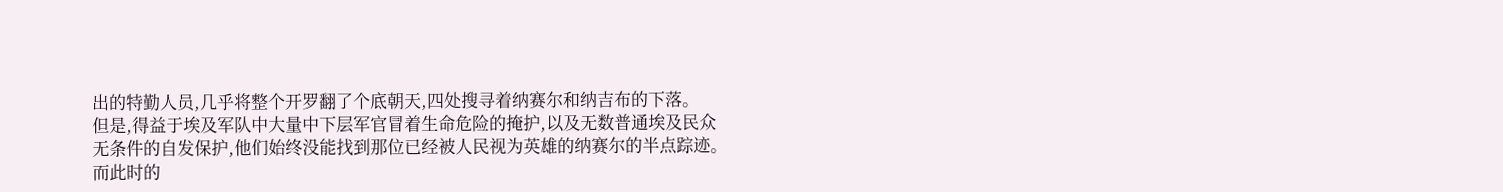出的特勤人员,几乎将整个开罗翻了个底朝天,四处搜寻着纳赛尔和纳吉布的下落。
但是,得益于埃及军队中大量中下层军官冒着生命危险的掩护,以及无数普通埃及民众无条件的自发保护,他们始终没能找到那位已经被人民视为英雄的纳赛尔的半点踪迹。
而此时的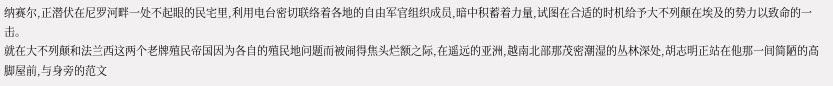纳赛尔,正潜伏在尼罗河畔一处不起眼的民宅里,利用电台密切联络着各地的自由军官组织成员,暗中积蓄着力量,试图在合适的时机给予大不列颠在埃及的势力以致命的一击。
就在大不列颠和法兰西这两个老牌殖民帝国因为各自的殖民地问题而被闹得焦头烂额之际,在遥远的亚洲,越南北部那茂密潮湿的丛林深处,胡志明正站在他那一间简陋的高脚屋前,与身旁的范文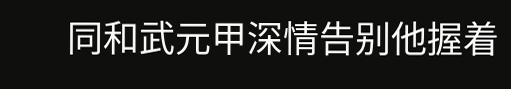同和武元甲深情告别他握着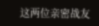这两位亲密战友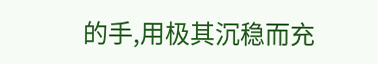的手,用极其沉稳而充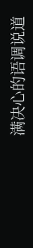满决心的语调说道